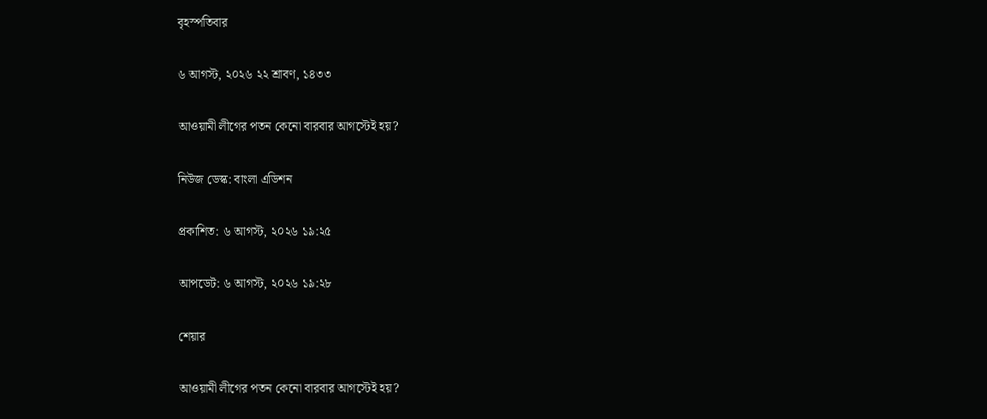বৃহস্পতিবার

৬ আগস্ট, ২০২৬ ২২ শ্রাবণ, ১৪৩৩

আওয়ামী লীগের পতন কেনো বারবার আগস্টেই হয়?

নিউজ ডেস্ক: বাংলা এডিশন

প্রকাশিত: ৬ আগস্ট, ২০২৬ ১৯:২৫

আপডেট: ৬ আগস্ট, ২০২৬ ১৯:২৮

শেয়ার

আওয়ামী লীগের পতন কেনো বারবার আগস্টেই হয়?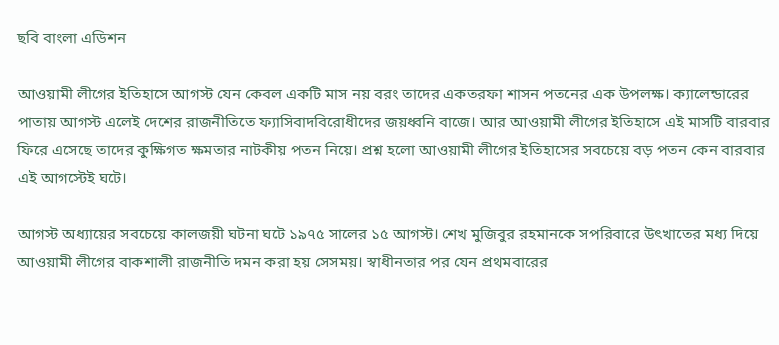ছবি বাংলা এডিশন

আওয়ামী লীগের ইতিহাসে আগস্ট যেন কেবল একটি মাস নয় বরং তাদের একতরফা শাসন পতনের এক উপলক্ষ। ক্যালেন্ডারের পাতায় আগস্ট এলেই দেশের রাজনীতিতে ফ্যাসিবাদবিরোধীদের জয়ধ্বনি বাজে। আর আওয়ামী লীগের ইতিহাসে এই মাসটি বারবার ফিরে এসেছে তাদের কুক্ষিগত ক্ষমতার নাটকীয় পতন নিয়ে। প্রশ্ন হলো আওয়ামী লীগের ইতিহাসের সবচেয়ে বড় পতন কেন বারবার এই আগস্টেই ঘটে।

আগস্ট অধ্যায়ের সবচেয়ে কালজয়ী ঘটনা ঘটে ১৯৭৫ সালের ১৫ আগস্ট। শেখ মুজিবুর রহমানকে সপরিবারে উৎখাতের মধ্য দিয়ে আওয়ামী লীগের বাকশালী রাজনীতি দমন করা হয় সেসময়। স্বাধীনতার পর যেন প্রথমবারের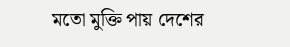মতো মুক্তি পায় দেশের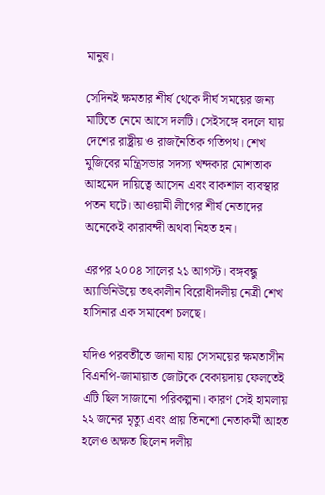মানুষ।

সেদিনই ক্ষমতার শীর্ষ থেকে দীর্ঘ সময়ের জন্য মাটিতে নেমে আসে দলটি। সেইসঙ্গে বদলে যায় দেশের রাষ্ট্রীয় ও রাজনৈতিক গতিপথ। শেখ মুজিবের মন্ত্রিসভার সদস্য খন্দকার মোশতাক আহমেদ দায়িত্বে আসেন এবং বাকশাল ব্যবস্থার পতন ঘটে। আওয়ামী লীগের শীর্ষ নেতাদের অনেকেই কারাবন্দী অথবা নিহত হন।

এরপর ২০০৪ সালের ২১ আগস্ট। বঙ্গবন্ধু অ্যাভিনিউয়ে তৎকালীন বিরোধীদলীয় নেত্রী শেখ হাসিনার এক সমাবেশ চলছে।

যদিও পরবর্তীতে জানা যায় সেসময়ের ক্ষমতাসীন বিএনপি-জামায়াত জোটকে বেকায়দায় ফেলতেই এটি ছিল সাজানো পরিকল্পনা। কারণ সেই হামলায় ২২ জনের মৃত্যু এবং প্রায় তিনশো নেতাকর্মী আহত হলেও অক্ষত ছিলেন দলীয়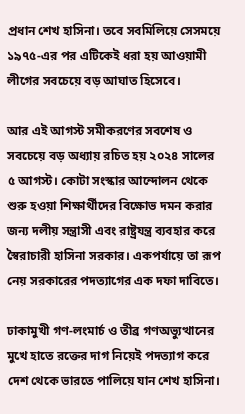প্রধান শেখ হাসিনা। তবে সবমিলিয়ে সেসময়ে ১৯৭৫-এর পর এটিকেই ধরা হয় আওয়ামী লীগের সবচেয়ে বড় আঘাত হিসেবে।

আর এই আগস্ট সমীকরণের সবশেষ ও সবচেয়ে বড় অধ্যায় রচিত হয় ২০২৪ সালের ৫ আগস্ট। কোটা সংস্কার আন্দোলন থেকে শুরু হওয়া শিক্ষার্থীদের বিক্ষোভ দমন করার জন্য দলীয় সন্ত্রাসী এবং রাষ্ট্রযন্ত্র ব্যবহার করে স্বৈরাচারী হাসিনা সরকার। একপর্যায়ে তা রূপ নেয় সরকারের পদত্যাগের এক দফা দাবিতে।

ঢাকামুখী গণ-লংমার্চ ও তীব্র গণঅভ্যুত্থানের মুখে হাতে রক্তের দাগ নিয়েই পদত্যাগ করে দেশ থেকে ভারতে পালিয়ে যান শেখ হাসিনা।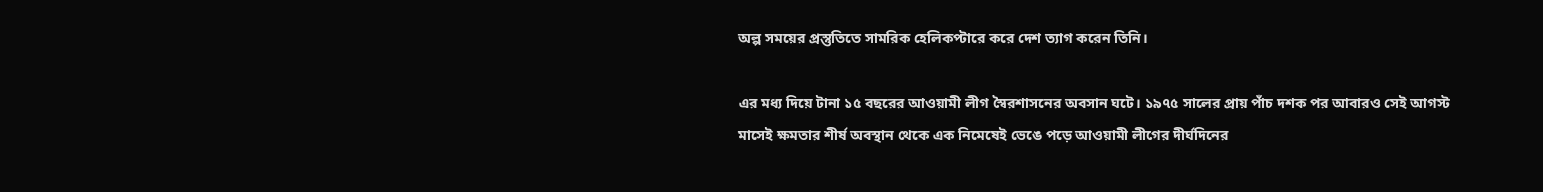অল্প সময়ের প্রস্তুতিতে সামরিক হেলিকপ্টারে করে দেশ ত্যাগ করেন তিনি।

এর মধ্য দিয়ে টানা ১৫ বছরের আওয়ামী লীগ স্বৈরশাসনের অবসান ঘটে। ১৯৭৫ সালের প্রায় পাঁচ দশক পর আবারও সেই আগস্ট মাসেই ক্ষমতার শীর্ষ অবস্থান থেকে এক নিমেষেই ভেঙে পড়ে আওয়ামী লীগের দীর্ঘদিনের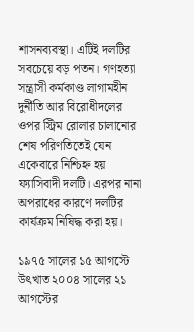শাসনব্যবস্থা। এটিই দলটির সবচেয়ে বড় পতন। গণহত্যা সন্ত্রাসী কর্মকাণ্ড লাগামহীন দুর্নীতি আর বিরোধীদলের ওপর স্ট্রিম রোলার চালানোর শেষ পরিণতিতেই যেন একেবারে নিশ্চিহ্ন হয় ফ্যাসিবাদী দলটি। এরপর নানা অপরাধের কারণে দলটির কার্যক্রম নিষিদ্ধ করা হয়।

১৯৭৫ সালের ১৫ আগস্টে উৎখাত ২০০৪ সালের ২১ আগস্টের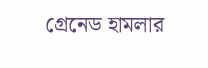গ্রেনেড হামলার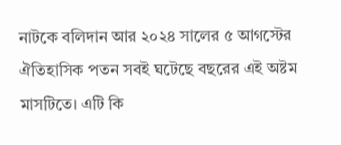নাটকে বলিদান আর ২০২৪ সালের ৫ আগস্টের ঐতিহাসিক পতন সবই ঘটেছে বছরের এই অষ্টম মাসটিতে। এটি কি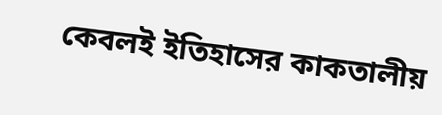কেবলই ইতিহাসের কাকতালীয়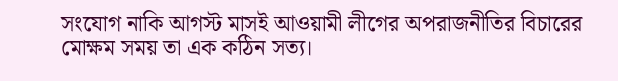সংযোগ নাকি আগস্ট মাসই আওয়ামী লীগের অপরাজনীতির বিচারের মোক্ষম সময় তা এক কঠিন সত্য।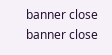banner close
banner close